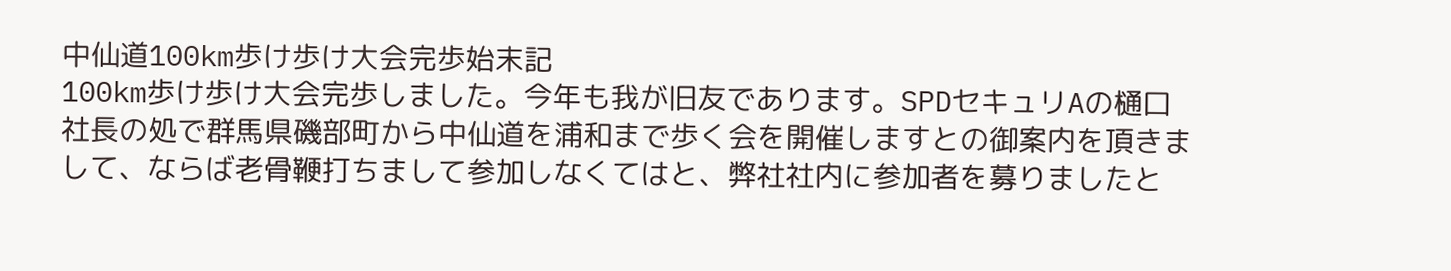中仙道100km歩け歩け大会完歩始末記
100km歩け歩け大会完歩しました。今年も我が旧友であります。SPDセキュリAの樋口社長の処で群馬県磯部町から中仙道を浦和まで歩く会を開催しますとの御案内を頂きまして、ならば老骨鞭打ちまして参加しなくてはと、弊社社内に参加者を募りましたと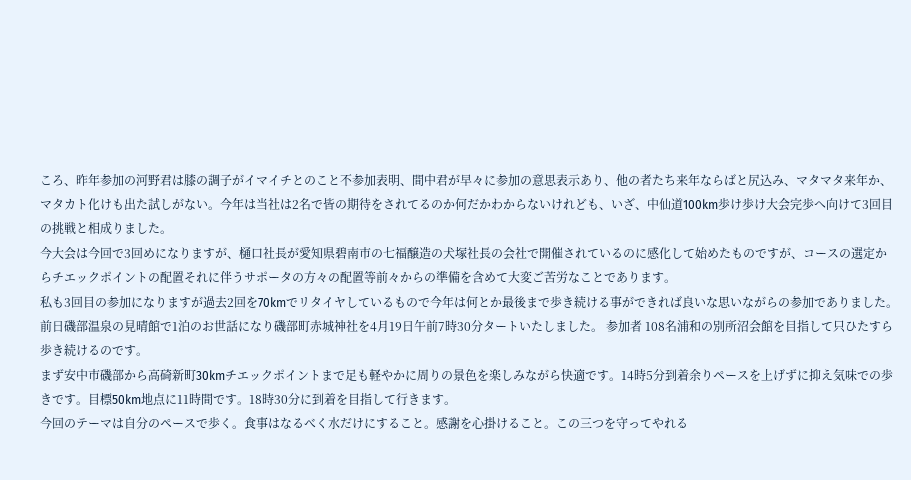ころ、昨年参加の河野君は膝の調子がイマイチとのこと不参加表明、間中君が早々に参加の意思表示あり、他の者たち来年ならばと尻込み、マタマタ来年か、マタカト化けも出た試しがない。今年は当社は2名で皆の期待をされてるのか何だかわからないけれども、いざ、中仙道100km歩け歩け大会完歩へ向けて3回目の挑戦と相成りました。
今大会は今回で3回めになりますが、樋口社長が愛知県碧南市の七福醸造の犬塚社長の会社で開催されているのに感化して始めたものですが、コースの選定からチエックポイントの配置それに伴うサポータの方々の配置等前々からの準備を含めて大変ご苦労なことであります。
私も3回目の参加になりますが過去2回を70kmでリタイヤしているもので今年は何とか最後まで歩き続ける事ができれば良いな思いながらの参加でありました。
前日磯部温泉の見晴館で1泊のお世話になり磯部町赤城神社を4月19日午前7時30分タートいたしました。 参加者 108名浦和の別所沼会館を目指して只ひたすら歩き続けるのです。
まず安中市磯部から高碕新町30kmチエックポイントまで足も軽やかに周りの景色を楽しみながら快適です。14時5分到着余りペースを上げずに抑え気味での歩きです。目標50km地点に11時間です。18時30分に到着を目指して行きます。
今回のテーマは自分のペースで歩く。食事はなるべく水だけにすること。感謝を心掛けること。この三つを守ってやれる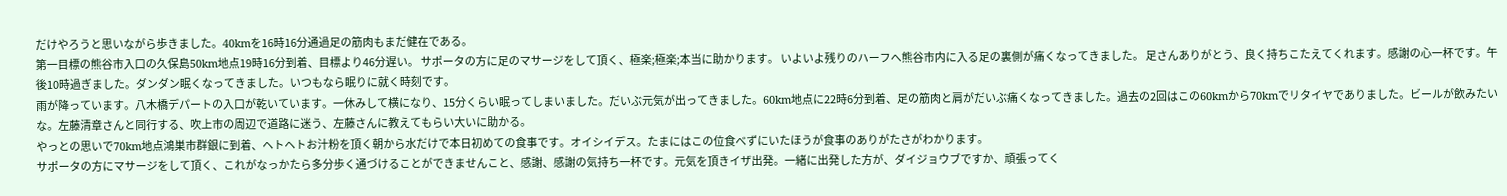だけやろうと思いながら歩きました。40kmを16時16分通過足の筋肉もまだ健在である。
第一目標の熊谷市入口の久保島50km地点19時16分到着、目標より46分遅い。 サポータの方に足のマサージをして頂く、極楽;極楽;本当に助かります。 いよいよ残りのハーフへ熊谷市内に入る足の裏側が痛くなってきました。 足さんありがとう、良く持ちこたえてくれます。感謝の心一杯です。午後10時過ぎました。ダンダン眠くなってきました。いつもなら眠りに就く時刻です。
雨が降っています。八木橋デパートの入口が乾いています。一休みして横になり、15分くらい眠ってしまいました。だいぶ元気が出ってきました。60km地点に22時6分到着、足の筋肉と肩がだいぶ痛くなってきました。過去の2回はこの60kmから70kmでリタイヤでありました。ビールが飲みたいな。左藤清章さんと同行する、吹上市の周辺で道路に迷う、左藤さんに教えてもらい大いに助かる。
やっとの思いで70km地点鴻巣市群銀に到着、ヘトヘトお汁粉を頂く朝から水だけで本日初めての食事です。オイシイデス。たまにはこの位食べずにいたほうが食事のありがたさがわかります。
サポータの方にマサージをして頂く、これがなっかたら多分歩く通づけることができませんこと、感謝、感謝の気持ち一杯です。元気を頂きイザ出発。一緒に出発した方が、ダイジョウブですか、頑張ってく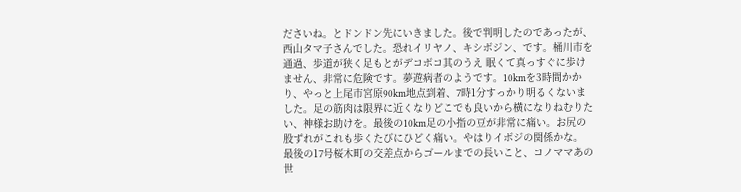ださいね。とドンドン先にいきました。後で判明したのであったが、西山タマ子さんでした。恐れイリヤノ、キシボジン、です。桶川市を通過、歩道が狭く足もとがデコボコ其のうえ 眠くて真っすぐに歩けません、非常に危険です。夢遊病者のようです。10kmを3時間かかり、やっと上尾市宮原90km地点到着、7時1分すっかり明るくないました。足の筋肉は限界に近くなりどこでも良いから横になりねむりたい、神様お助けを。最後の10km足の小指の豆が非常に痛い。お尻の股ずれがこれも歩くたびにひどく痛い。やはりイボジの関係かな。
最後の17号桜木町の交差点からゴールまでの長いこと、コノママあの世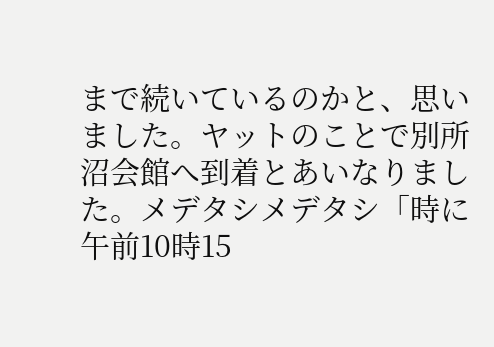まで続いているのかと、思いました。ヤットのことで別所沼会館へ到着とあいなりました。メデタシメデタシ「時に午前10時15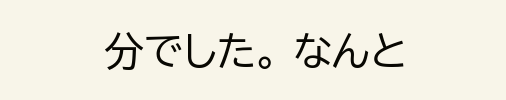分でした。 なんと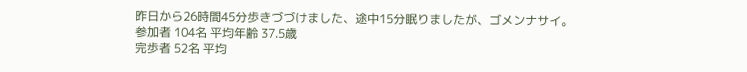昨日から26時間45分歩きづづけました、途中15分眠りましたが、ゴメンナサイ。
参加者 104名 平均年齢 37.5歳
完歩者 52名 平均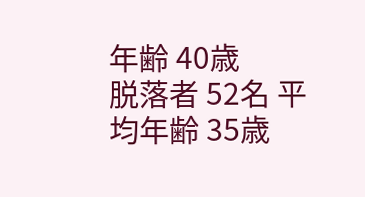年齢 40歳
脱落者 52名 平均年齢 35歳